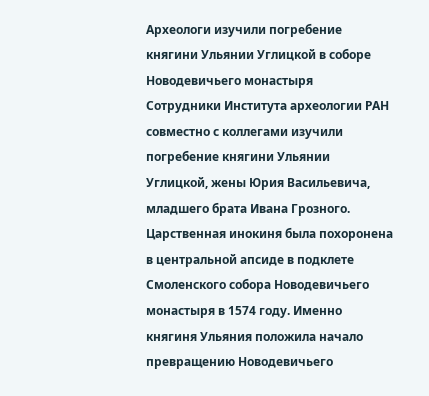Археологи изучили погребение княгини Ульянии Углицкой в соборе Новодевичьего монастыря
Сотрудники Института археологии РАН совместно с коллегами изучили погребение княгини Ульянии Углицкой, жены Юрия Васильевича, младшего брата Ивана Грозного. Царственная инокиня была похоронена в центральной апсиде в подклете Смоленского собора Новодевичьего монастыря в 1574 году. Именно княгиня Ульяния положила начало превращению Новодевичьего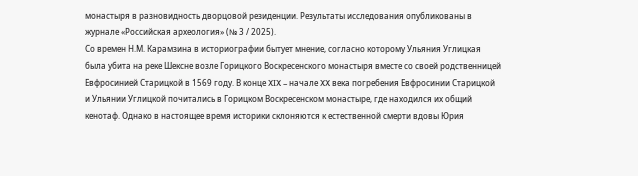монастыря в разновидность дворцовой резиденции. Результаты исследования опубликованы в журнале «Российская археология» (№ 3 / 2025).
Со времен Н.М. Карамзина в историографии бытует мнение, согласно которому Ульяния Углицкая была убита на реке Шексне возле Горицкого Воскресенского монастыря вместе со своей родственницей Евфросинией Старицкой в 1569 году. В конце XIX – начале XX века погребения Евфросинии Старицкой и Ульянии Углицкой почитались в Горицком Воскресенском монастыре, где находился их общий кенотаф. Однако в настоящее время историки склоняются к естественной смерти вдовы Юрия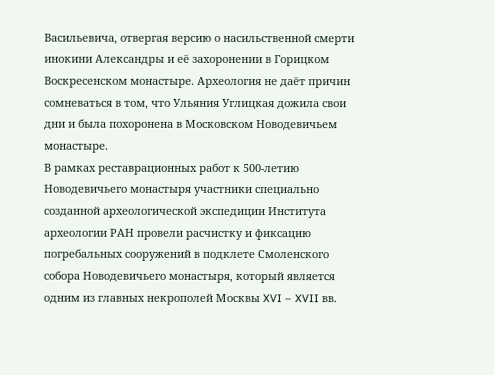Васильевича, отвергая версию о насильственной смерти инокини Александры и её захоронении в Горицком Воскресенском монастыре. Археология не даёт причин сомневаться в том, что Ульяния Углицкая дожила свои дни и была похоронена в Московском Новодевичьем монастыре.
В рамках реставрационных работ к 500-летию Новодевичьего монастыря участники специально созданной археологической экспедиции Института археологии РАН провели расчистку и фиксацию погребальных сооружений в подклете Смоленского собора Новодевичьего монастыря, который является одним из главных некрополей Москвы XVI – XVII вв.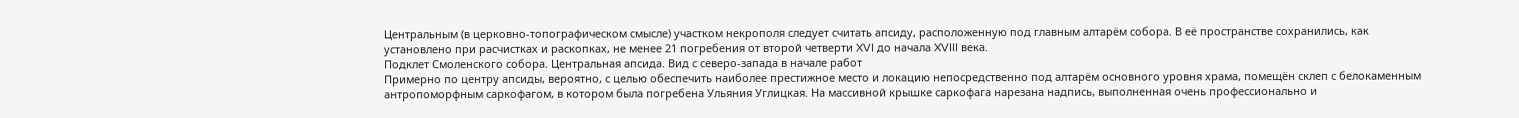Центральным (в церковно-топографическом смысле) участком некрополя следует считать апсиду, расположенную под главным алтарём собора. В её пространстве сохранились, как установлено при расчистках и раскопках, не менее 21 погребения от второй четверти XVI до начала XVIII века.
Подклет Смоленского собора. Центральная апсида. Вид с северо-запада в начале работ
Примерно по центру апсиды, вероятно, с целью обеспечить наиболее престижное место и локацию непосредственно под алтарём основного уровня храма, помещён склеп с белокаменным антропоморфным саркофагом, в котором была погребена Ульяния Углицкая. На массивной крышке саркофага нарезана надпись, выполненная очень профессионально и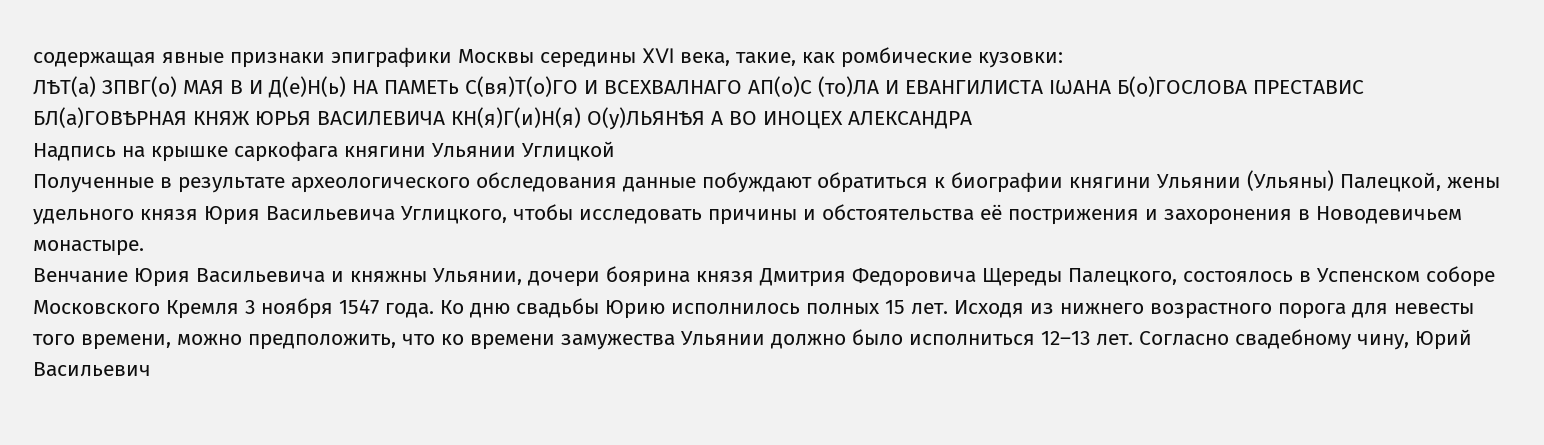содержащая явные признаки эпиграфики Москвы середины XVI века, такие, как ромбические кузовки:
ЛѢТ(а) ЗПВГ(о) МАЯ В И Д(е)Н(ь) НА ПАМЕТь С(вя)Т(о)ГО И ВСЕХВАЛНАГО АП(о)С (то)ЛА И ЕВАНГИЛИСТА IѠАНА Б(о)ГОСЛОВА ПРЕСТАВИС БЛ(а)ГОВѢРНАЯ КНЯЖ ЮРЬЯ ВАСИЛЕВИЧА КН(я)Г(и)Н(я) О(у)ЛЬЯНѢЯ А ВО ИНОЦЕХ АЛЕКСАНДРА
Надпись на крышке саркофага княгини Ульянии Углицкой
Полученные в результате археологического обследования данные побуждают обратиться к биографии княгини Ульянии (Ульяны) Палецкой, жены удельного князя Юрия Васильевича Углицкого, чтобы исследовать причины и обстоятельства её пострижения и захоронения в Новодевичьем монастыре.
Венчание Юрия Васильевича и княжны Ульянии, дочери боярина князя Дмитрия Федоровича Щереды Палецкого, состоялось в Успенском соборе Московского Кремля 3 ноября 1547 года. Ко дню свадьбы Юрию исполнилось полных 15 лет. Исходя из нижнего возрастного порога для невесты того времени, можно предположить, что ко времени замужества Ульянии должно было исполниться 12–13 лет. Согласно свадебному чину, Юрий Васильевич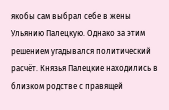якобы сам выбрал себе в жены Ульянию Палецкую. Однако за этим решением угадывался политический расчёт. Князья Палецкие находились в близком родстве с правящей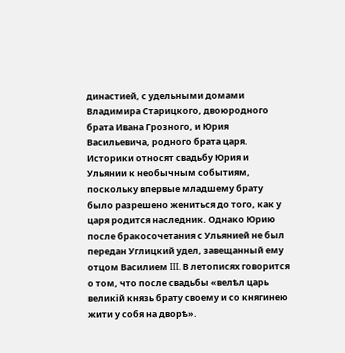династией, с удельными домами Владимира Старицкого, двоюродного брата Ивана Грозного, и Юрия Васильевича, родного брата царя.
Историки относят свадьбу Юрия и Ульянии к необычным событиям, поскольку впервые младшему брату было разрешено жениться до того, как у царя родится наследник. Однако Юрию после бракосочетания с Ульянией не был передан Углицкий удел, завещанный ему отцом Василием III. В летописях говорится о том, что после свадьбы «велѣл царь великiй князь брату своему и со княгинею жити у собя на дворѣ».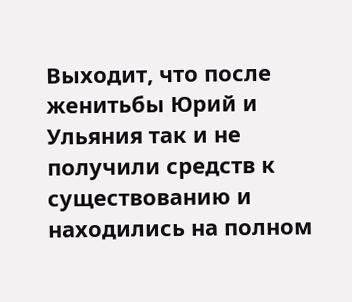Выходит, что после женитьбы Юрий и Ульяния так и не получили средств к существованию и находились на полном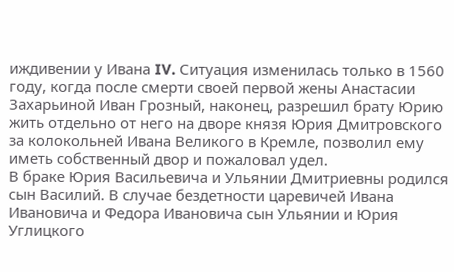иждивении у Ивана IV. Ситуация изменилась только в 1560 году, когда после смерти своей первой жены Анастасии Захарьиной Иван Грозный, наконец, разрешил брату Юрию жить отдельно от него на дворе князя Юрия Дмитровского за колокольней Ивана Великого в Кремле, позволил ему иметь собственный двор и пожаловал удел.
В браке Юрия Васильевича и Ульянии Дмитриевны родился сын Василий. В случае бездетности царевичей Ивана Ивановича и Федора Ивановича сын Ульянии и Юрия Углицкого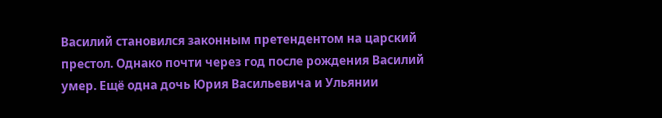Василий становился законным претендентом на царский престол. Однако почти через год после рождения Василий умер. Ещё одна дочь Юрия Васильевича и Ульянии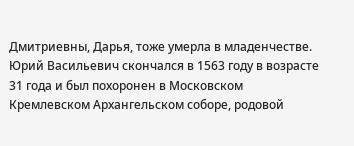Дмитриевны, Дарья, тоже умерла в младенчестве.
Юрий Васильевич скончался в 1563 году в возрасте 31 года и был похоронен в Московском Кремлевском Архангельском соборе, родовой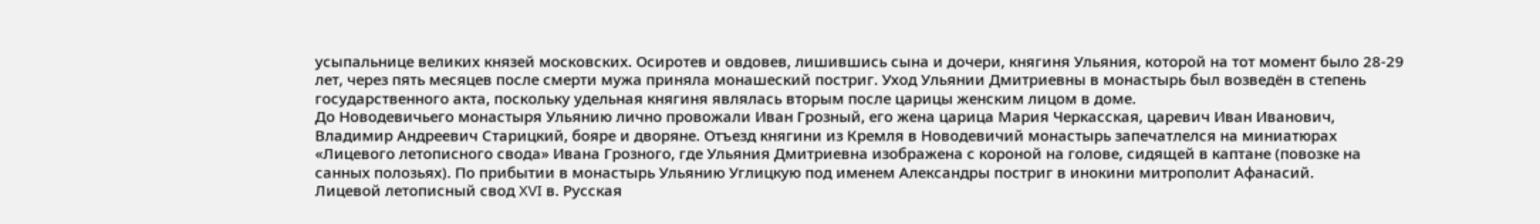усыпальнице великих князей московских. Осиротев и овдовев, лишившись сына и дочери, княгиня Ульяния, которой на тот момент было 28-29 лет, через пять месяцев после смерти мужа приняла монашеский постриг. Уход Ульянии Дмитриевны в монастырь был возведён в степень государственного акта, поскольку удельная княгиня являлась вторым после царицы женским лицом в доме.
До Новодевичьего монастыря Ульянию лично провожали Иван Грозный, его жена царица Мария Черкасская, царевич Иван Иванович, Владимир Андреевич Старицкий, бояре и дворяне. Отъезд княгини из Кремля в Новодевичий монастырь запечатлелся на миниатюрах «Лицевого летописного свода» Ивана Грозного, где Ульяния Дмитриевна изображена с короной на голове, сидящей в каптане (повозке на санных полозьях). По прибытии в монастырь Ульянию Углицкую под именем Александры постриг в инокини митрополит Афанасий.
Лицевой летописный свод XVI в. Русская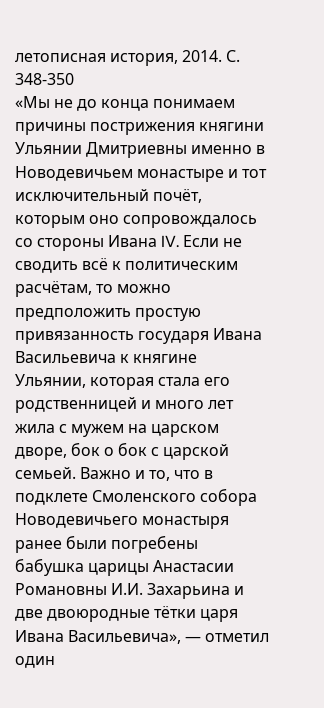летописная история, 2014. С. 348-350
«Мы не до конца понимаем причины пострижения княгини Ульянии Дмитриевны именно в Новодевичьем монастыре и тот исключительный почёт, которым оно сопровождалось со стороны Ивана IV. Если не сводить всё к политическим расчётам, то можно предположить простую привязанность государя Ивана Васильевича к княгине Ульянии, которая стала его родственницей и много лет жила с мужем на царском дворе, бок о бок с царской семьей. Важно и то, что в подклете Смоленского собора Новодевичьего монастыря ранее были погребены бабушка царицы Анастасии Романовны И.И. Захарьина и две двоюродные тётки царя Ивана Васильевича», — отметил один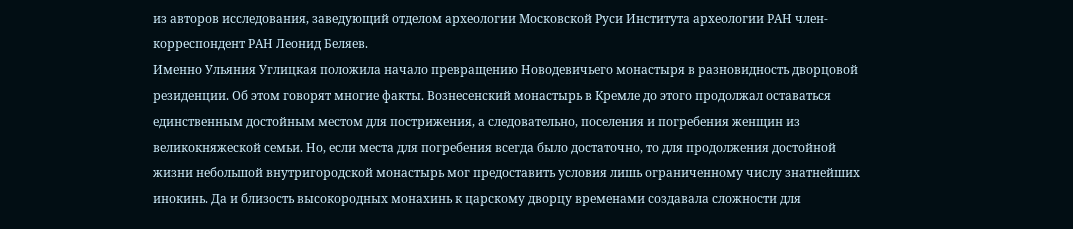из авторов исследования, заведующий отделом археологии Московской Руси Института археологии РАН член-корреспондент РАН Леонид Беляев.
Именно Ульяния Углицкая положила начало превращению Новодевичьего монастыря в разновидность дворцовой резиденции. Об этом говорят многие факты. Вознесенский монастырь в Кремле до этого продолжал оставаться единственным достойным местом для пострижения, а следовательно, поселения и погребения женщин из великокняжеской семьи. Но, если места для погребения всегда было достаточно, то для продолжения достойной жизни небольшой внутригородской монастырь мог предоставить условия лишь ограниченному числу знатнейших инокинь. Да и близость высокородных монахинь к царскому дворцу временами создавала сложности для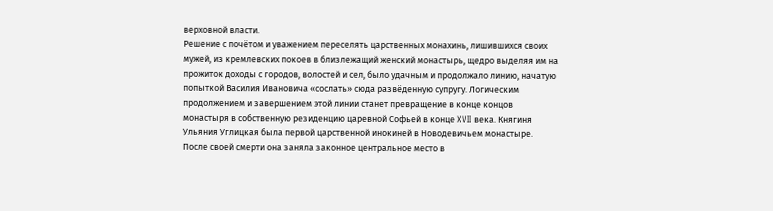верховной власти.
Решение с почётом и уважением переселять царственных монахинь, лишившихся своих мужей, из кремлевских покоев в близлежащий женский монастырь, щедро выделяя им на прожиток доходы с городов, волостей и сел, было удачным и продолжало линию, начатую попыткой Василия Ивановича «сослать» сюда развёденную супругу. Логическим продолжением и завершением этой линии станет превращение в конце концов монастыря в собственную резиденцию царевной Софьей в конце XVII века. Княгиня Ульяния Углицкая была первой царственной инокиней в Новодевичьем монастыре. После своей смерти она заняла законное центральное место в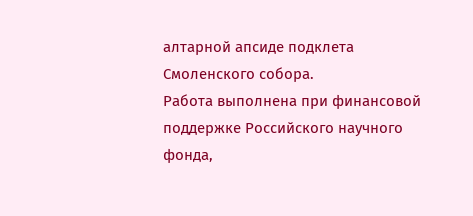алтарной апсиде подклета Смоленского собора.
Работа выполнена при финансовой поддержке Российского научного фонда,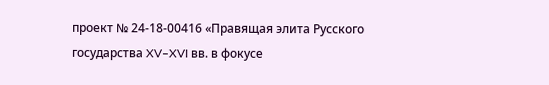проект № 24-18-00416 «Правящая элита Русского государства XV–XVI вв. в фокусе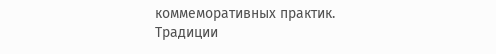коммеморативных практик. Традиции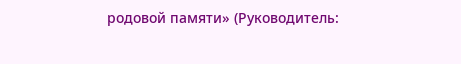родовой памяти» (Руководитель: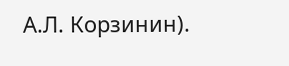А.Л. Корзинин).